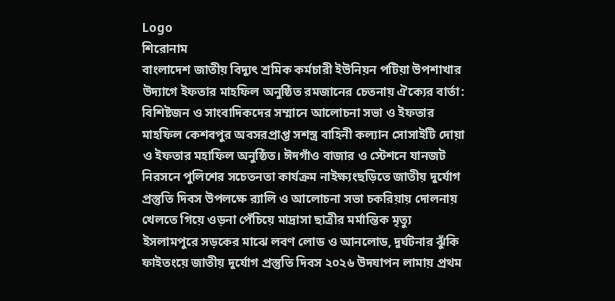Logo
শিরোনাম
বাংলাদেশ জাতীয় বিদ্যুৎ শ্রমিক কর্মচারী ইউনিয়ন পটিয়া উপশাখার উদ্যাগে ইফতার মাহফিল অনুষ্ঠিত রমজানের চেতনায় ঐক্যের বার্তা: বিশিষ্টজন ও সাংবাদিকদের সম্মানে আলোচনা সভা ও ইফতার মাহফিল কেশবপুর অবসরপ্রাপ্ত সশস্ত্র বাহিনী কল্যান সোসাইটি দোয়া ও ইফতার মহাফিল অনুষ্ঠিত। ঈদগাঁও বাজার ও স্টেশনে যানজট নিরসনে পুলিশের সচেতনতা কার্যক্রম নাইক্ষ্যংছড়িতে জাতীয় দুর্যোগ প্রস্তুতি দিবস উপলক্ষে র‍্যালি ও আলোচনা সভা চকরিয়ায় দোলনায় খেলতে গিয়ে ওড়না পেঁচিয়ে মাদ্রাসা ছাত্রীর মর্মান্তিক মৃত্যু ইসলামপুরে সড়কের মাঝে লবণ লোড ও আনলোড, দুর্ঘটনার ঝুঁকি ফাইতংয়ে জাতীয় দুর্যোগ প্রস্তুতি দিবস ২০২৬ উদযাপন লামায় প্রথম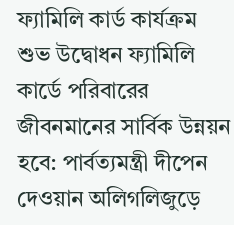ফ্যামিলি কার্ড কার্যক্রম শুভ উদ্বোধন ফ্যামিলি কার্ডে পরিবারের জীবনমানের সার্বিক উন্নয়ন হবে: পার্বত্যমন্ত্রী দীপেন দেওয়ান অলিগলিজুড়ে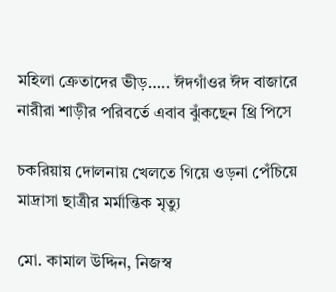মহিলা ক্রেতাদের ভীড়….. ঈদগাঁওর ঈদ বাজারে নারীরা শাড়ীর পরিবর্তে এবাব ঝুঁকছেন থ্রি পিসে

চকরিয়ায় দোলনায় খেলতে গিয়ে ওড়না পেঁচিয়ে মাদ্রাসা ছাত্রীর মর্মান্তিক মৃত্যু

মো. কামাল উদ্দিন, নিজস্ব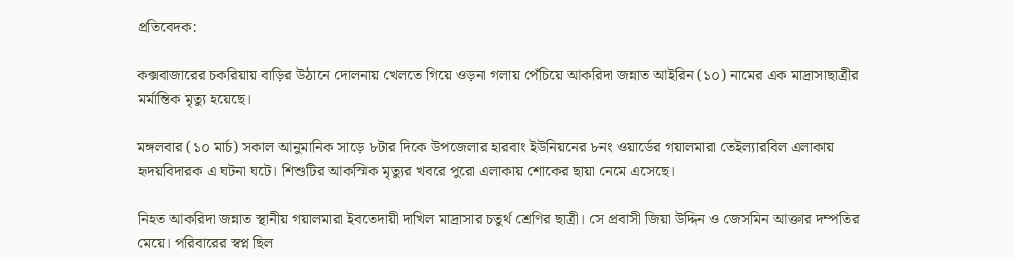প্রতিবেদক:

কক্সবাজারের চকরিয়ায় বাড়ির উঠানে দোলনায় খেলতে গিয়ে ওড়না গলায় পেঁচিয়ে আকরিদা জন্নাত আইরিন (১০) নামের এক মাদ্রাসাছাত্রীর মর্মান্তিক মৃত্যু হয়েছে।

মঙ্গলবার (১০ মার্চ) সকাল আনুমানিক সাড়ে ৮টার দিকে উপজেলার হারবাং ইউনিয়নের ৮নং ওয়ার্ডের গয়ালমারা তেইল্যারবিল এলাকায় হৃদয়বিদারক এ ঘটনা ঘটে। শিশুটির আকস্মিক মৃত্যুর খবরে পুরো এলাকায় শোকের ছায়া নেমে এসেছে।

নিহত আকরিদা জন্নাত স্থানীয় গয়ালমারা ইবতেদায়ী দাখিল মাদ্রাসার চতুর্থ শ্রেণির ছাত্রী। সে প্রবাসী জিয়া উদ্দিন ও জেসমিন আক্তার দম্পতির মেয়ে। পরিবারের স্বপ্ন ছিল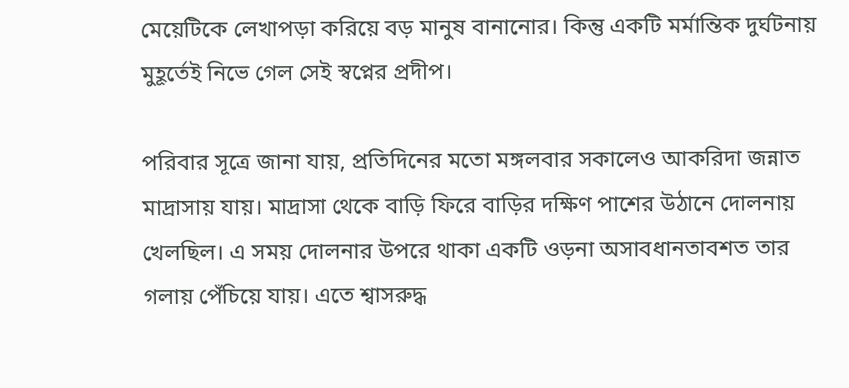মেয়েটিকে লেখাপড়া করিয়ে বড় মানুষ বানানোর। কিন্তু একটি মর্মান্তিক দুর্ঘটনায় মুহূর্তেই নিভে গেল সেই স্বপ্নের প্রদীপ।

পরিবার সূত্রে জানা যায়, প্রতিদিনের মতো মঙ্গলবার সকালেও আকরিদা জন্নাত মাদ্রাসায় যায়। মাদ্রাসা থেকে বাড়ি ফিরে বাড়ির দক্ষিণ পাশের উঠানে দোলনায় খেলছিল। এ সময় দোলনার উপরে থাকা একটি ওড়না অসাবধানতাবশত তার গলায় পেঁচিয়ে যায়। এতে শ্বাসরুদ্ধ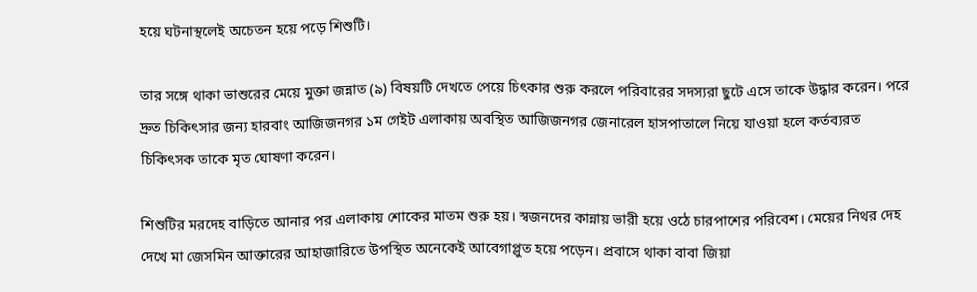হয়ে ঘটনাস্থলেই অচেতন হয়ে পড়ে শিশুটি।

তার সঙ্গে থাকা ভাশুরের মেয়ে মুক্তা জন্নাত (৯) বিষয়টি দেখতে পেয়ে চিৎকার শুরু করলে পরিবারের সদস্যরা ছুটে এসে তাকে উদ্ধার করেন। পরে দ্রুত চিকিৎসার জন্য হারবাং আজিজনগর ১ম গেইট এলাকায় অবস্থিত আজিজনগর জেনারেল হাসপাতালে নিয়ে যাওয়া হলে কর্তব্যরত চিকিৎসক তাকে মৃত ঘোষণা করেন।

শিশুটির মরদেহ বাড়িতে আনার পর এলাকায় শোকের মাতম শুরু হয়। স্বজনদের কান্নায় ভারী হয়ে ওঠে চারপাশের পরিবেশ। মেয়ের নিথর দেহ দেখে মা জেসমিন আক্তারের আহাজারিতে উপস্থিত অনেকেই আবেগাপ্লুত হয়ে পড়েন। প্রবাসে থাকা বাবা জিয়া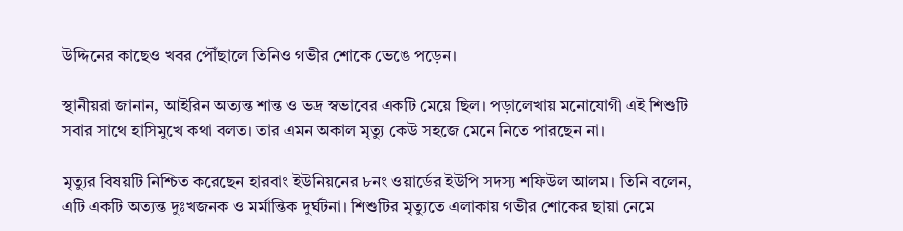উদ্দিনের কাছেও খবর পৌঁছালে তিনিও গভীর শোকে ভেঙে পড়েন।

স্থানীয়রা জানান, আইরিন অত্যন্ত শান্ত ও ভদ্র স্বভাবের একটি মেয়ে ছিল। পড়ালেখায় মনোযোগী এই শিশুটি সবার সাথে হাসিমুখে কথা বলত। তার এমন অকাল মৃত্যু কেউ সহজে মেনে নিতে পারছেন না।

মৃত্যুর বিষয়টি নিশ্চিত করেছেন হারবাং ইউনিয়নের ৮নং ওয়ার্ডের ইউপি সদস্য শফিউল আলম। তিনি বলেন, এটি একটি অত্যন্ত দুঃখজনক ও মর্মান্তিক দুর্ঘটনা। শিশুটির মৃত্যুতে এলাকায় গভীর শোকের ছায়া নেমে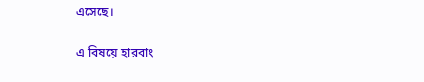এসেছে।

এ বিষয়ে হারবাং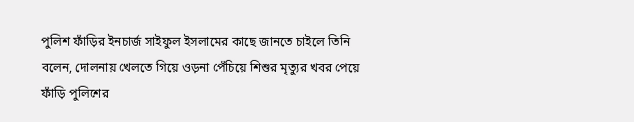পুলিশ ফাঁড়ির ইনচার্জ সাইফুল ইসলামের কাছে জানতে চাইলে তিনি বলেন, দোলনায় খেলতে গিয়ে ওড়না পেঁচিয়ে শিশুর মৃত্যুর খবর পেয়ে ফাঁড়ি পুলিশের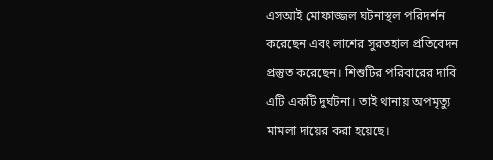এসআই মোফাজ্জল ঘটনাস্থল পরিদর্শন করেছেন এবং লাশের সুরতহাল প্রতিবেদন প্রস্তুত করেছেন। শিশুটির পরিবারের দাবি এটি একটি দুর্ঘটনা। তাই থানায় অপমৃত্যু মামলা দায়ের করা হয়েছে।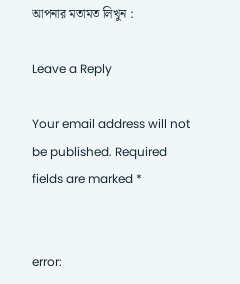আপনার মতামত লিখুন :

Leave a Reply

Your email address will not be published. Required fields are marked *


error: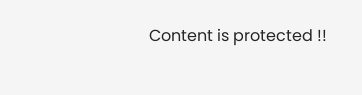Content is protected !!